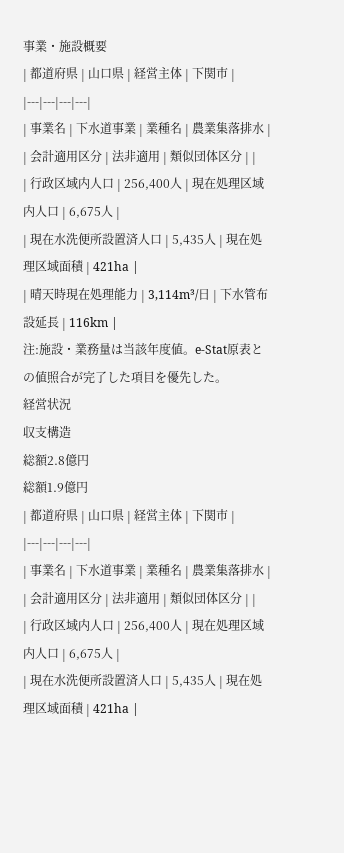事業・施設概要
| 都道府県 | 山口県 | 経営主体 | 下関市 |
|---|---|---|---|
| 事業名 | 下水道事業 | 業種名 | 農業集落排水 |
| 会計適用区分 | 法非適用 | 類似団体区分 | |
| 行政区域内人口 | 256,400人 | 現在処理区域内人口 | 6,675人 |
| 現在水洗便所設置済人口 | 5,435人 | 現在処理区域面積 | 421ha |
| 晴天時現在処理能力 | 3,114m³/日 | 下水管布設延長 | 116km |
注:施設・業務量は当該年度値。e-Stat原表との値照合が完了した項目を優先した。
経営状況
収支構造
総額2.8億円
総額1.9億円
| 都道府県 | 山口県 | 経営主体 | 下関市 |
|---|---|---|---|
| 事業名 | 下水道事業 | 業種名 | 農業集落排水 |
| 会計適用区分 | 法非適用 | 類似団体区分 | |
| 行政区域内人口 | 256,400人 | 現在処理区域内人口 | 6,675人 |
| 現在水洗便所設置済人口 | 5,435人 | 現在処理区域面積 | 421ha |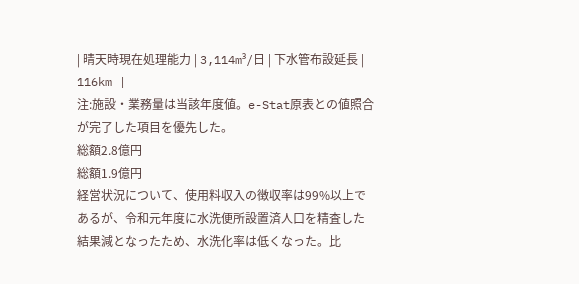| 晴天時現在処理能力 | 3,114m³/日 | 下水管布設延長 | 116km |
注:施設・業務量は当該年度値。e-Stat原表との値照合が完了した項目を優先した。
総額2.8億円
総額1.9億円
経営状況について、使用料収入の徴収率は99%以上であるが、令和元年度に水洗便所設置済人口を精査した結果減となったため、水洗化率は低くなった。比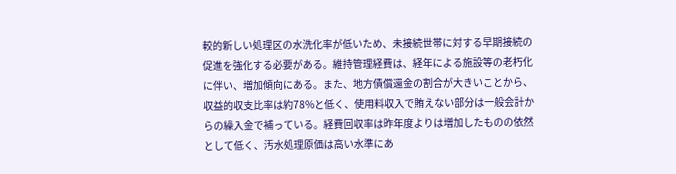較的新しい処理区の水洗化率が低いため、未接続世帯に対する早期接続の促進を強化する必要がある。維持管理経費は、経年による施設等の老朽化に伴い、増加傾向にある。また、地方債償還金の割合が大きいことから、収益的収支比率は約78%と低く、使用料収入で賄えない部分は一般会計からの繰入金で補っている。経費回収率は昨年度よりは増加したものの依然として低く、汚水処理原価は高い水準にあ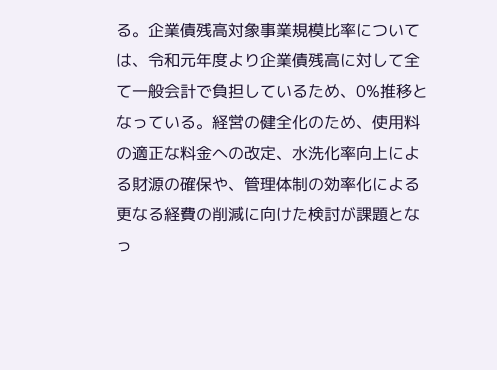る。企業債残高対象事業規模比率については、令和元年度より企業債残高に対して全て一般会計で負担しているため、0%推移となっている。経営の健全化のため、使用料の適正な料金への改定、水洗化率向上による財源の確保や、管理体制の効率化による更なる経費の削減に向けた検討が課題となっ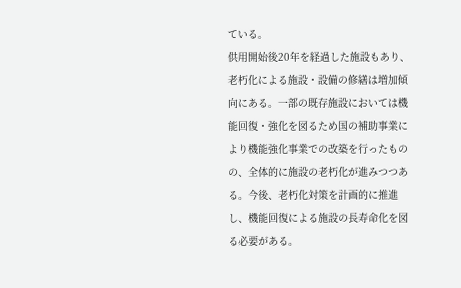ている。
供用開始後20年を経過した施設もあり、老朽化による施設・設備の修繕は増加傾向にある。一部の既存施設においては機能回復・強化を図るため国の補助事業により機能強化事業での改築を行ったものの、全体的に施設の老朽化が進みつつある。今後、老朽化対策を計画的に推進し、機能回復による施設の長寿命化を図る必要がある。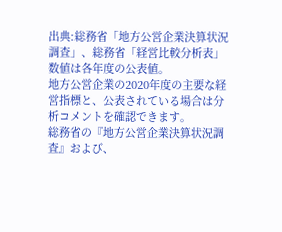出典:総務省「地方公営企業決算状況調査」、総務省「経営比較分析表」数値は各年度の公表値。
地方公営企業の2020年度の主要な経営指標と、公表されている場合は分析コメントを確認できます。
総務省の『地方公営企業決算状況調査』および、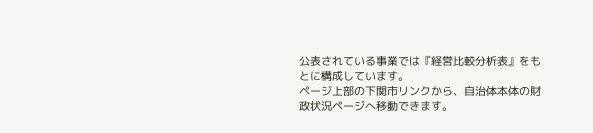公表されている事業では『経営比較分析表』をもとに構成しています。
ページ上部の下関市リンクから、自治体本体の財政状況ページへ移動できます。